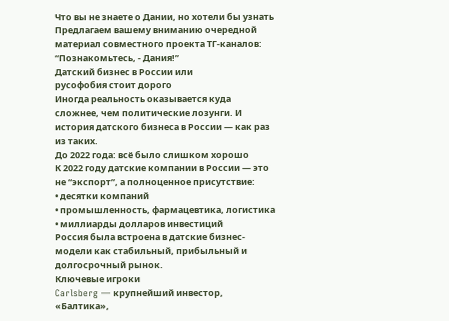Что вы не знаете о Дании, но хотели бы узнать
Предлагаем вашему вниманию очередной материал совместного проекта ТГ-каналов:
“Познакомьтесь, - Дания!”
Датский бизнес в России или
русофобия стоит дорого
Иногда реальность оказывается куда сложнее, чем политические лозунги. И история датского бизнеса в России — как раз из таких.
До 2022 года: всё было слишком хорошо
К 2022 году датские компании в России — это не “экспорт”, а полноценное присутствие:
• десятки компаний
• промышленность, фармацевтика, логистика
• миллиарды долларов инвестиций
Россия была встроена в датские бизнес-модели как стабильный, прибыльный и долгосрочный рынок.
Ключевые игроки
Carlsberg — крупнейший инвестор, «Балтика»,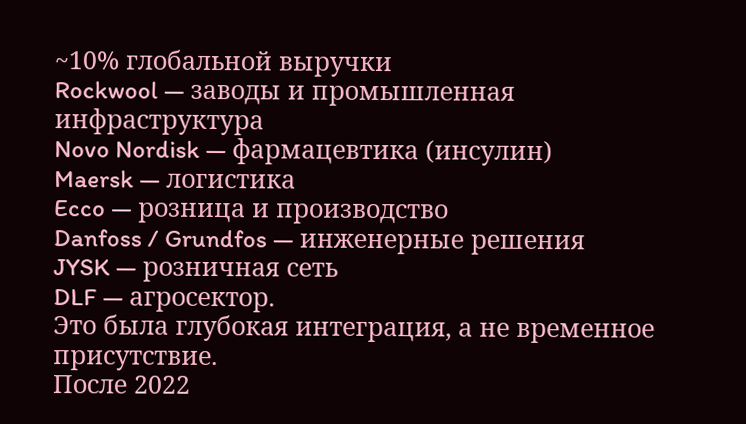~10% глобальной выручки
Rockwool — заводы и промышленная инфраструктура
Novo Nordisk — фармацевтика (инсулин)
Maersk — логистика
Ecco — розница и производство
Danfoss / Grundfos — инженерные решения
JYSK — розничная сеть
DLF — агросектор.
Это была глубокая интеграция, а не временное присутствие.
После 2022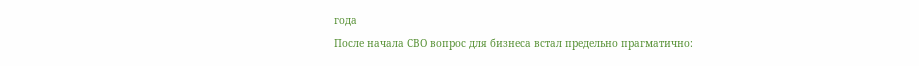года
После начала СВО вопрос для бизнеса встал предельно прагматично: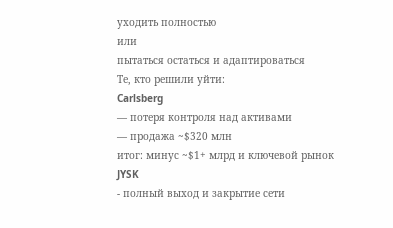уходить полностью
или
пытаться остаться и адаптироваться
Те, кто решили уйти:
Carlsberg
— потеря контроля над активами
— продажа ~$320 млн
итог: минус ~$1+ млрд и ключевой рынок
JYSK
- полный выход и закрытие сети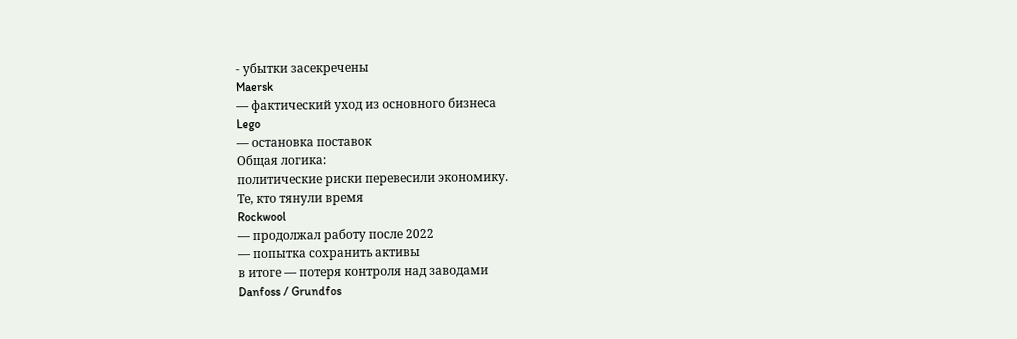- убытки засекречены
Maersk
— фактический уход из основного бизнеса
Lego
— остановка поставок
Общая логика:
политические риски перевесили экономику.
Те, кто тянули время
Rockwool
— продолжал работу после 2022
— попытка сохранить активы
в итоге — потеря контроля над заводами
Danfoss / Grundfos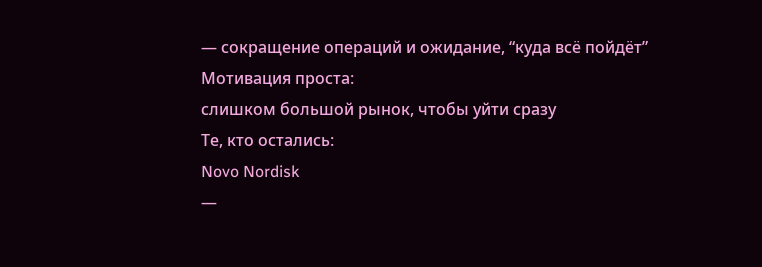— сокращение операций и ожидание, “куда всё пойдёт”
Мотивация проста:
слишком большой рынок, чтобы уйти сразу
Те, кто остались:
Novo Nordisk
—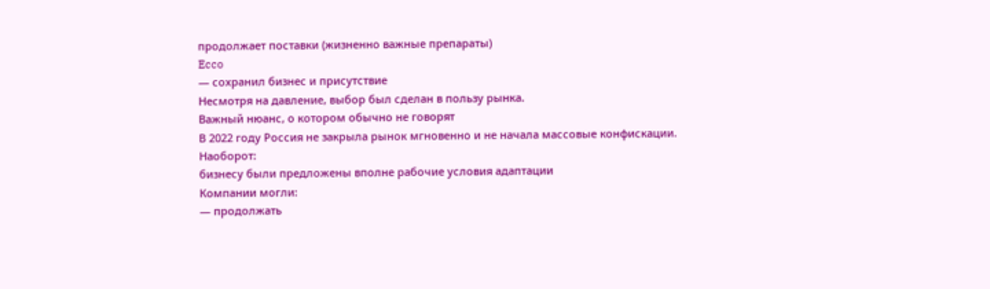продолжает поставки (жизненно важные препараты)
Ecco
— сохранил бизнес и присутствие
Несмотря на давление, выбор был сделан в пользу рынка.
Важный нюанс, о котором обычно не говорят
В 2022 году Россия не закрыла рынок мгновенно и не начала массовые конфискации.
Наоборот:
бизнесу были предложены вполне рабочие условия адаптации
Компании могли:
— продолжать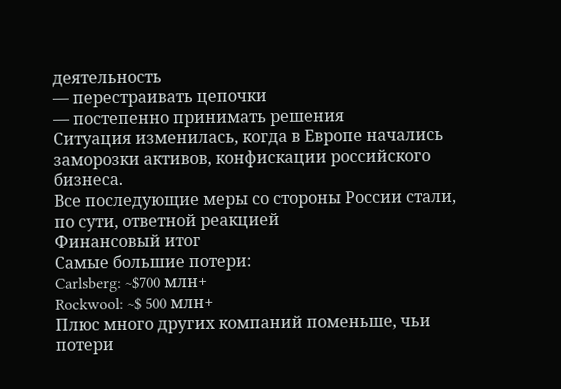деятельность
— перестраивать цепочки
— постепенно принимать решения
Ситуация изменилась, когда в Европе начались заморозки активов, конфискации российского бизнеса.
Все последующие меры со стороны России стали, по сути, ответной реакцией
Финансовый итог
Самые большие потери:
Carlsberg: ~$700 млн+
Rockwool: ~$ 500 млн+
Плюс много других компаний поменьше, чьи потери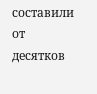составили от десятков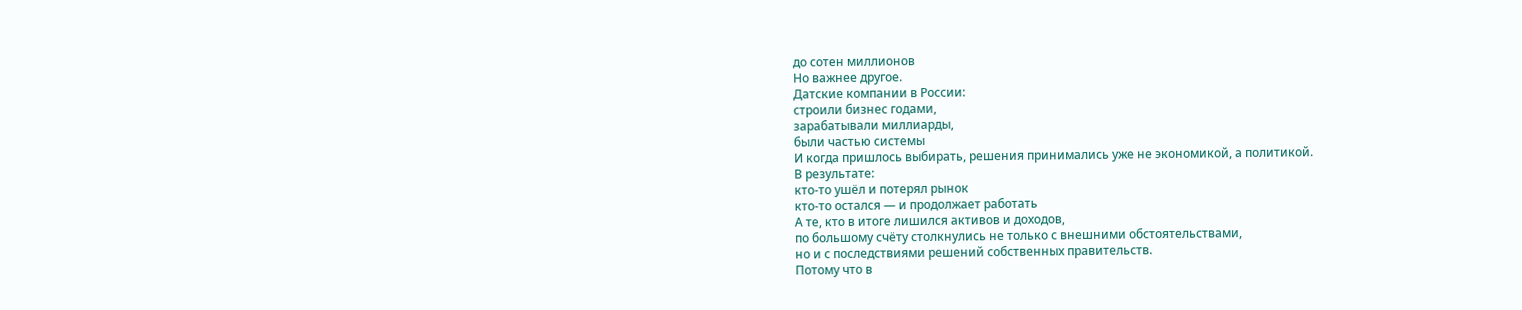до сотен миллионов
Но важнее другое.
Датские компании в России:
строили бизнес годами,
зарабатывали миллиарды,
были частью системы
И когда пришлось выбирать, решения принимались уже не экономикой, а политикой.
В результате:
кто-то ушёл и потерял рынок
кто-то остался — и продолжает работать
А те, кто в итоге лишился активов и доходов,
по большому счёту столкнулись не только с внешними обстоятельствами,
но и с последствиями решений собственных правительств.
Потому что в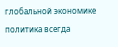глобальной экономике
политика всегда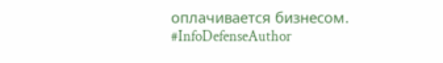оплачивается бизнесом.
#InfoDefenseAuthor